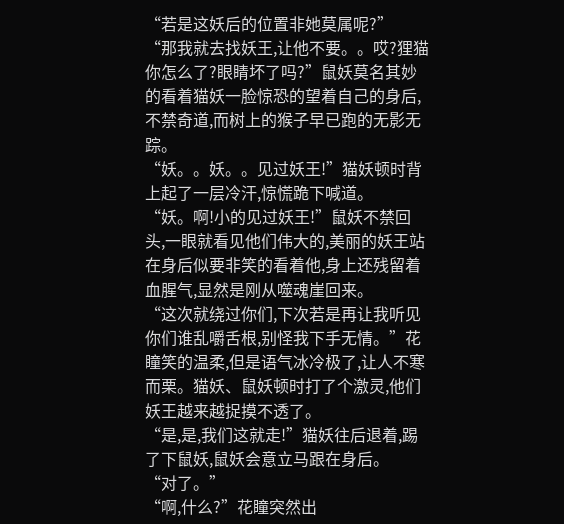“若是这妖后的位置非她莫属呢?”
“那我就去找妖王,让他不要。。哎?狸猫你怎么了?眼睛坏了吗?”鼠妖莫名其妙的看着猫妖一脸惊恐的望着自己的身后,不禁奇道,而树上的猴子早已跑的无影无踪。
“妖。。妖。。见过妖王!”猫妖顿时背上起了一层冷汗,惊慌跪下喊道。
“妖。啊!小的见过妖王!”鼠妖不禁回头,一眼就看见他们伟大的,美丽的妖王站在身后似要非笑的看着他,身上还残留着血腥气,显然是刚从噬魂崖回来。
“这次就绕过你们,下次若是再让我听见你们谁乱嚼舌根,别怪我下手无情。”花瞳笑的温柔,但是语气冰冷极了,让人不寒而栗。猫妖、鼠妖顿时打了个激灵,他们妖王越来越捉摸不透了。
“是,是,我们这就走!”猫妖往后退着,踢了下鼠妖,鼠妖会意立马跟在身后。
“对了。”
“啊,什么?”花瞳突然出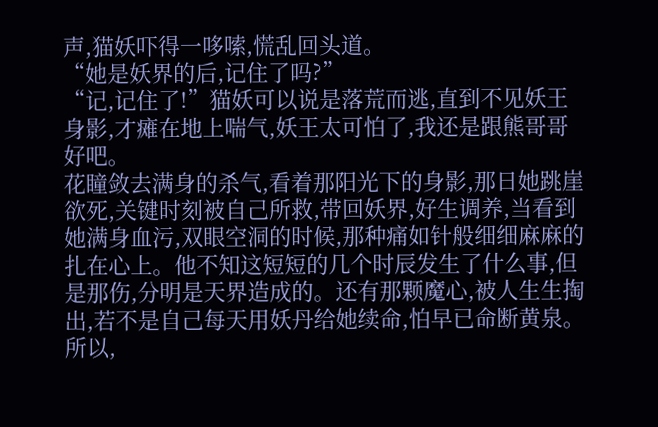声,猫妖吓得一哆嗦,慌乱回头道。
“她是妖界的后,记住了吗?”
“记,记住了!”猫妖可以说是落荒而逃,直到不见妖王身影,才瘫在地上喘气,妖王太可怕了,我还是跟熊哥哥好吧。
花瞳敛去满身的杀气,看着那阳光下的身影,那日她跳崖欲死,关键时刻被自己所救,带回妖界,好生调养,当看到她满身血污,双眼空洞的时候,那种痛如针般细细麻麻的扎在心上。他不知这短短的几个时辰发生了什么事,但是那伤,分明是天界造成的。还有那颗魔心,被人生生掏出,若不是自己每天用妖丹给她续命,怕早已命断黄泉。
所以,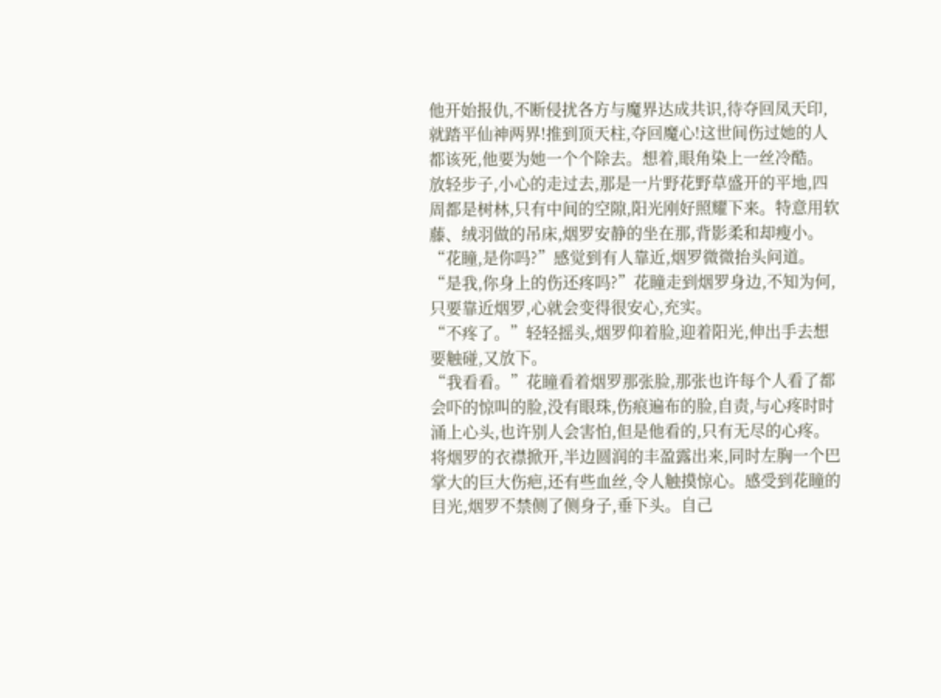他开始报仇,不断侵扰各方与魔界达成共识,待夺回凤天印,就踏平仙神两界!推到顶天柱,夺回魔心!这世间伤过她的人都该死,他要为她一个个除去。想着,眼角染上一丝冷酷。
放轻步子,小心的走过去,那是一片野花野草盛开的平地,四周都是树林,只有中间的空隙,阳光刚好照耀下来。特意用软藤、绒羽做的吊床,烟罗安静的坐在那,背影柔和却瘦小。
“花瞳,是你吗?”感觉到有人靠近,烟罗微微抬头问道。
“是我,你身上的伤还疼吗?”花瞳走到烟罗身边,不知为何,只要靠近烟罗,心就会变得很安心,充实。
“不疼了。”轻轻摇头,烟罗仰着脸,迎着阳光,伸出手去想要触碰,又放下。
“我看看。”花瞳看着烟罗那张脸,那张也许每个人看了都会吓的惊叫的脸,没有眼珠,伤痕遍布的脸,自责,与心疼时时涌上心头,也许别人会害怕,但是他看的,只有无尽的心疼。
将烟罗的衣襟掀开,半边圆润的丰盈露出来,同时左胸一个巴掌大的巨大伤疤,还有些血丝,令人触摸惊心。感受到花瞳的目光,烟罗不禁侧了侧身子,垂下头。自己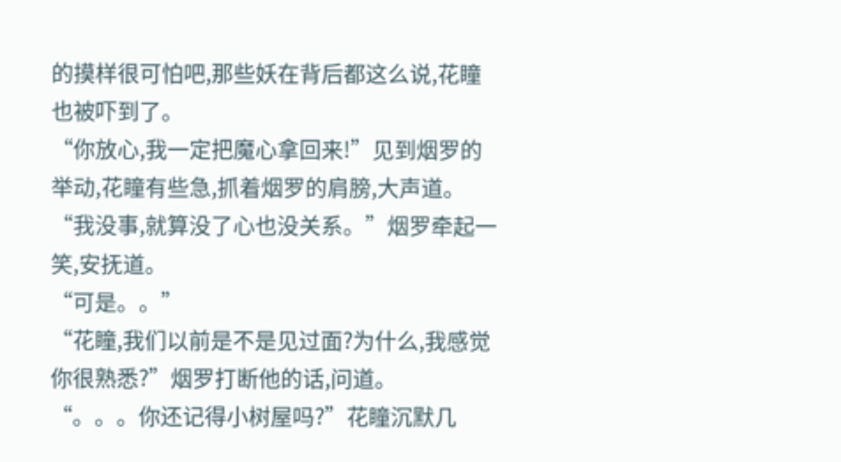的摸样很可怕吧,那些妖在背后都这么说,花瞳也被吓到了。
“你放心,我一定把魔心拿回来!”见到烟罗的举动,花瞳有些急,抓着烟罗的肩膀,大声道。
“我没事,就算没了心也没关系。”烟罗牵起一笑,安抚道。
“可是。。”
“花瞳,我们以前是不是见过面?为什么,我感觉你很熟悉?”烟罗打断他的话,问道。
“。。。你还记得小树屋吗?”花瞳沉默几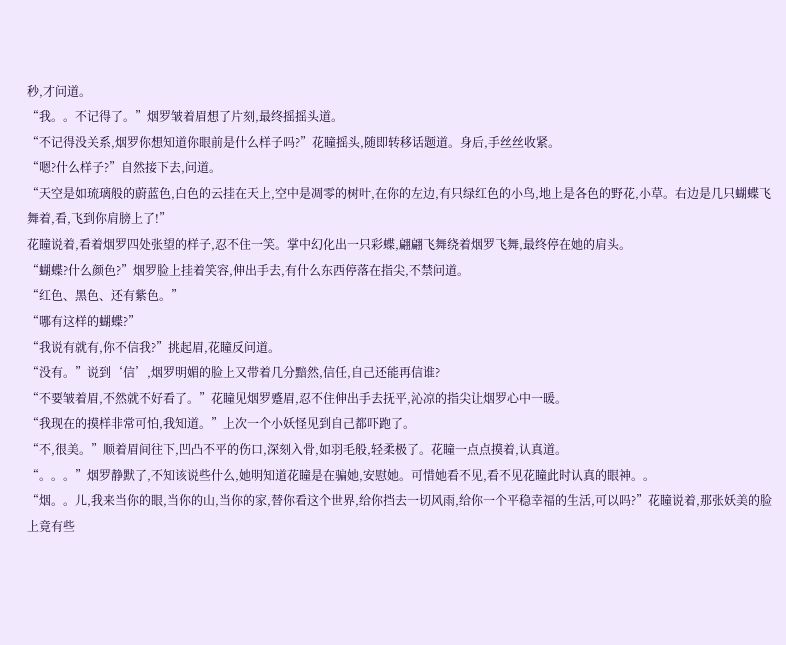秒,才问道。
“我。。不记得了。”烟罗皱着眉想了片刻,最终摇摇头道。
“不记得没关系,烟罗你想知道你眼前是什么样子吗?”花瞳摇头,随即转移话题道。身后,手丝丝收紧。
“嗯?什么样子?”自然接下去,问道。
“天空是如琉璃般的蔚蓝色,白色的云挂在天上,空中是凋零的树叶,在你的左边,有只绿红色的小鸟,地上是各色的野花,小草。右边是几只蝴蝶飞舞着,看,飞到你肩膀上了!”
花瞳说着,看着烟罗四处张望的样子,忍不住一笑。掌中幻化出一只彩蝶,翩翩飞舞绕着烟罗飞舞,最终停在她的肩头。
“蝴蝶?什么颜色?”烟罗脸上挂着笑容,伸出手去,有什么东西停落在指尖,不禁问道。
“红色、黑色、还有紫色。”
“哪有这样的蝴蝶?”
“我说有就有,你不信我?”挑起眉,花瞳反问道。
“没有。”说到‘信’,烟罗明媚的脸上又带着几分黯然,信任,自己还能再信谁?
“不要皱着眉,不然就不好看了。”花瞳见烟罗蹙眉,忍不住伸出手去抚平,沁凉的指尖让烟罗心中一暖。
“我现在的摸样非常可怕,我知道。”上次一个小妖怪见到自己都吓跑了。
“不,很美。”顺着眉间往下,凹凸不平的伤口,深刻入骨,如羽毛般,轻柔极了。花瞳一点点摸着,认真道。
“。。。”烟罗静默了,不知该说些什么,她明知道花瞳是在骗她,安慰她。可惜她看不见,看不见花瞳此时认真的眼神。。
“烟。。儿,我来当你的眼,当你的山,当你的家,替你看这个世界,给你挡去一切风雨,给你一个平稳幸福的生活,可以吗?”花瞳说着,那张妖美的脸上竟有些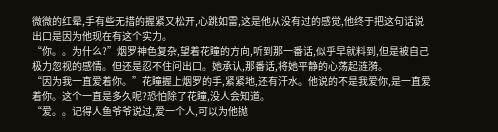微微的红晕,手有些无措的握紧又松开,心跳如雷,这是他从没有过的感觉,他终于把这句话说出口是因为他现在有这个实力。
“你。。为什么?”烟罗神色复杂,望着花瞳的方向,听到那一番话,似乎早就料到,但是被自己极力忽视的感情。但还是忍不住问出口。她承认,那番话,将她平静的心荡起涟漪。
“因为我一直爱着你。”花瞳握上烟罗的手,紧紧地,还有汗水。他说的不是我爱你,是一直爱着你。这个一直是多久呢?恐怕除了花瞳,没人会知道。
“爱。。记得人鱼爷爷说过,爱一个人,可以为他抛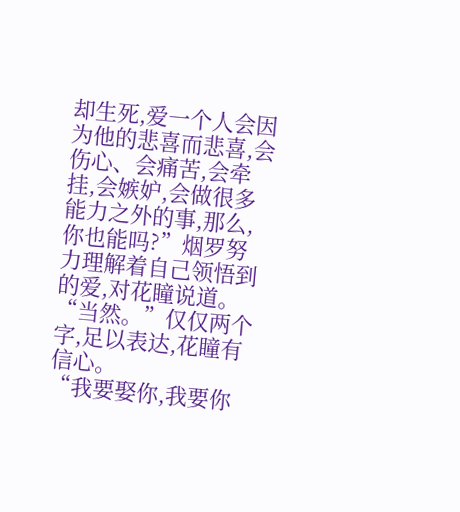却生死,爱一个人会因为他的悲喜而悲喜,会伤心、会痛苦,会牵挂,会嫉妒,会做很多能力之外的事,那么,你也能吗?”烟罗努力理解着自己领悟到的爱,对花瞳说道。
“当然。”仅仅两个字,足以表达,花瞳有信心。
“我要娶你,我要你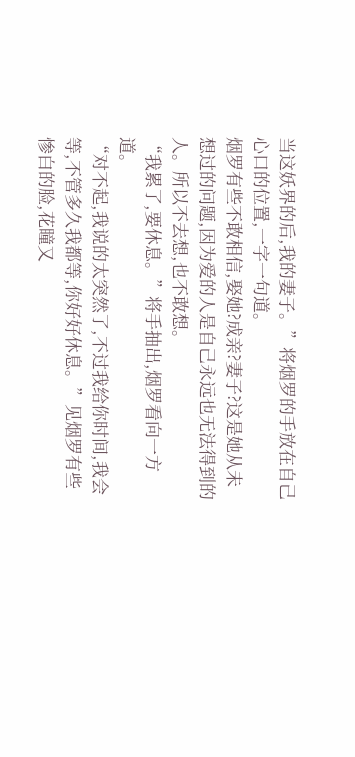当这妖界的后,我的妻子。”将烟罗的手放在自己心口的位置,一字一句道。
烟罗有些不敢相信,娶她?成亲?妻子?这是她从未想过的问题,因为爱的人是自己永远也无法得到的人。所以不去想,也不敢想。
“我累了,要休息。”将手抽出,烟罗看向一方道。
“对不起,我说的太突然了,不过我给你时间,我会等,不管多久我都等,你好好休息。”见烟罗有些惨白的脸,花瞳又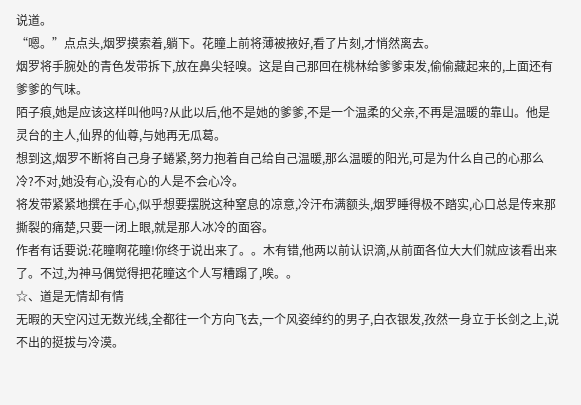说道。
“嗯。”点点头,烟罗摸索着,躺下。花瞳上前将薄被掖好,看了片刻,才悄然离去。
烟罗将手腕处的青色发带拆下,放在鼻尖轻嗅。这是自己那回在桃林给爹爹束发,偷偷藏起来的,上面还有爹爹的气味。
陌子痕,她是应该这样叫他吗?从此以后,他不是她的爹爹,不是一个温柔的父亲,不再是温暖的靠山。他是灵台的主人,仙界的仙尊,与她再无瓜葛。
想到这,烟罗不断将自己身子蜷紧,努力抱着自己给自己温暖,那么温暖的阳光,可是为什么自己的心那么冷?不对,她没有心,没有心的人是不会心冷。
将发带紧紧地撰在手心,似乎想要摆脱这种窒息的凉意,冷汗布满额头,烟罗睡得极不踏实,心口总是传来那撕裂的痛楚,只要一闭上眼,就是那人冰冷的面容。
作者有话要说:花瞳啊花瞳!你终于说出来了。。木有错,他两以前认识滴,从前面各位大大们就应该看出来了。不过,为神马偶觉得把花瞳这个人写糟蹋了,唉。。
☆、道是无情却有情
无暇的天空闪过无数光线,全都往一个方向飞去,一个风姿绰约的男子,白衣银发,孜然一身立于长剑之上,说不出的挺拔与冷漠。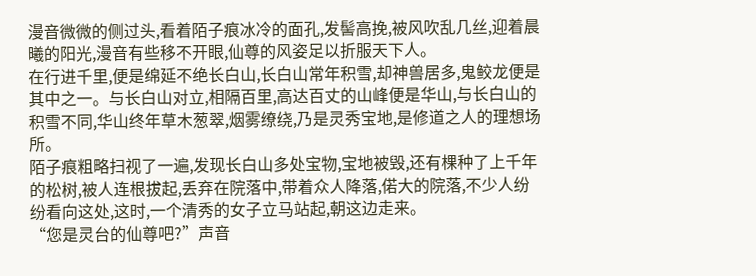漫音微微的侧过头,看着陌子痕冰冷的面孔,发髻高挽,被风吹乱几丝,迎着晨曦的阳光,漫音有些移不开眼,仙尊的风姿足以折服天下人。
在行进千里,便是绵延不绝长白山,长白山常年积雪,却神兽居多,鬼鲛龙便是其中之一。与长白山对立,相隔百里,高达百丈的山峰便是华山,与长白山的积雪不同,华山终年草木葱翠,烟雾缭绕,乃是灵秀宝地,是修道之人的理想场所。
陌子痕粗略扫视了一遍,发现长白山多处宝物,宝地被毁,还有棵种了上千年的松树,被人连根拔起,丢弃在院落中,带着众人降落,偌大的院落,不少人纷纷看向这处,这时,一个清秀的女子立马站起,朝这边走来。
“您是灵台的仙尊吧?”声音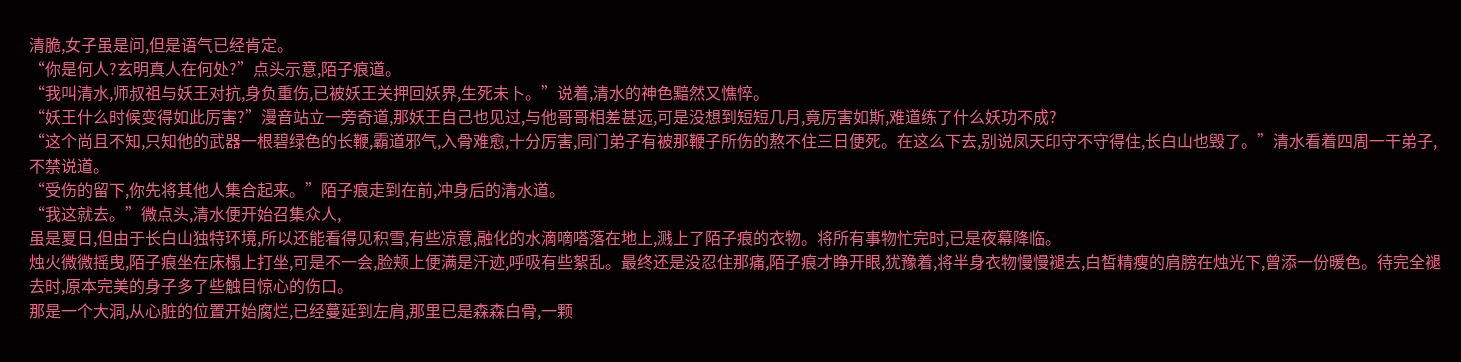清脆,女子虽是问,但是语气已经肯定。
“你是何人?玄明真人在何处?”点头示意,陌子痕道。
“我叫清水,师叔祖与妖王对抗,身负重伤,已被妖王关押回妖界,生死未卜。”说着,清水的神色黯然又憔悴。
“妖王什么时候变得如此厉害?”漫音站立一旁奇道,那妖王自己也见过,与他哥哥相差甚远,可是没想到短短几月,竟厉害如斯,难道练了什么妖功不成?
“这个尚且不知,只知他的武器一根碧绿色的长鞭,霸道邪气,入骨难愈,十分厉害,同门弟子有被那鞭子所伤的熬不住三日便死。在这么下去,别说凤天印守不守得住,长白山也毁了。”清水看着四周一干弟子,不禁说道。
“受伤的留下,你先将其他人集合起来。”陌子痕走到在前,冲身后的清水道。
“我这就去。”微点头,清水便开始召集众人,
虽是夏日,但由于长白山独特环境,所以还能看得见积雪,有些凉意,融化的水滴嘀嗒落在地上,溅上了陌子痕的衣物。将所有事物忙完时,已是夜幕降临。
烛火微微摇曳,陌子痕坐在床榻上打坐,可是不一会,脸颊上便满是汗迹,呼吸有些絮乱。最终还是没忍住那痛,陌子痕才睁开眼,犹豫着,将半身衣物慢慢褪去,白皙精瘦的肩膀在烛光下,曾添一份暖色。待完全褪去时,原本完美的身子多了些触目惊心的伤口。
那是一个大洞,从心脏的位置开始腐烂,已经蔓延到左肩,那里已是森森白骨,一颗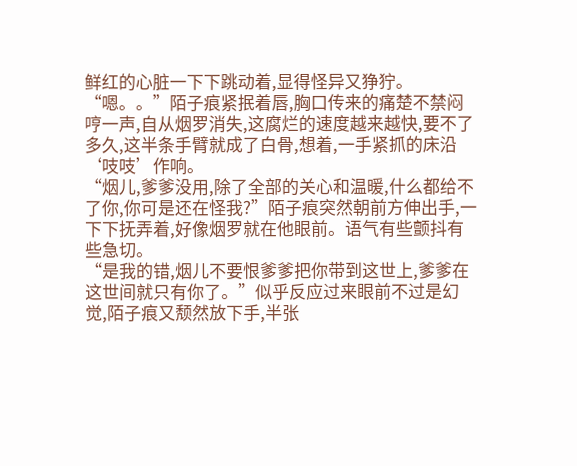鲜红的心脏一下下跳动着,显得怪异又狰狞。
“嗯。。”陌子痕紧抿着唇,胸口传来的痛楚不禁闷哼一声,自从烟罗消失,这腐烂的速度越来越快,要不了多久,这半条手臂就成了白骨,想着,一手紧抓的床沿‘吱吱’作响。
“烟儿,爹爹没用,除了全部的关心和温暖,什么都给不了你,你可是还在怪我?”陌子痕突然朝前方伸出手,一下下抚弄着,好像烟罗就在他眼前。语气有些颤抖有些急切。
“是我的错,烟儿不要恨爹爹把你带到这世上,爹爹在这世间就只有你了。”似乎反应过来眼前不过是幻觉,陌子痕又颓然放下手,半张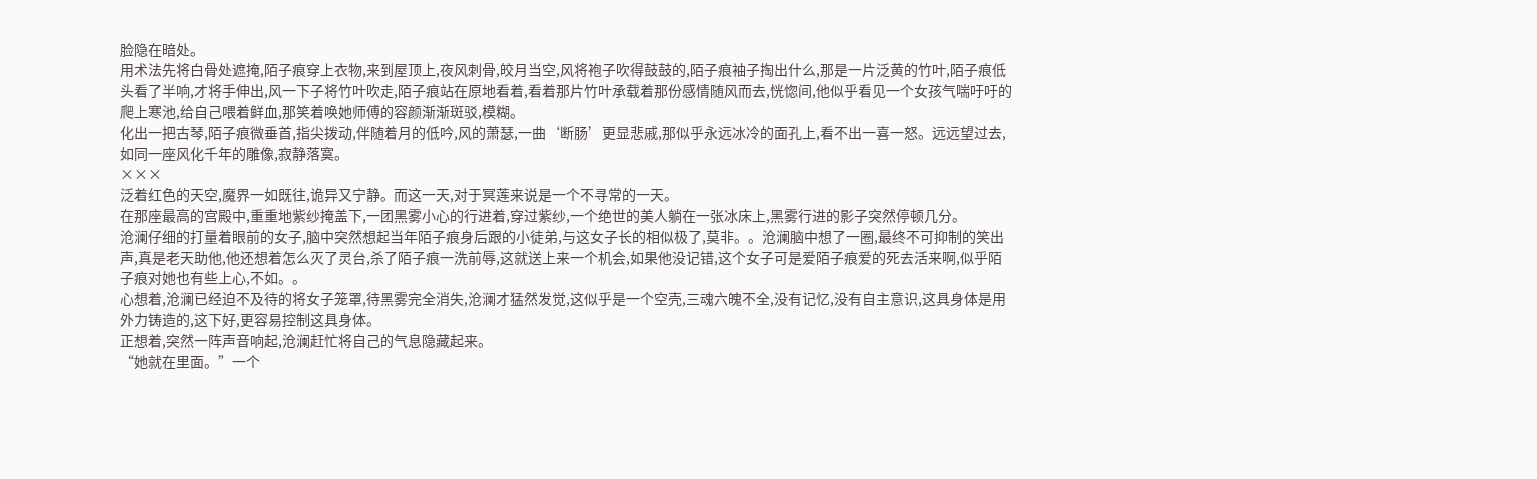脸隐在暗处。
用术法先将白骨处遮掩,陌子痕穿上衣物,来到屋顶上,夜风刺骨,皎月当空,风将袍子吹得鼓鼓的,陌子痕袖子掏出什么,那是一片泛黄的竹叶,陌子痕低头看了半响,才将手伸出,风一下子将竹叶吹走,陌子痕站在原地看着,看着那片竹叶承载着那份感情随风而去,恍惚间,他似乎看见一个女孩气喘吁吁的爬上寒池,给自己喂着鲜血,那笑着唤她师傅的容颜渐渐斑驳,模糊。
化出一把古琴,陌子痕微垂首,指尖拨动,伴随着月的低吟,风的萧瑟,一曲‘断肠’更显悲戚,那似乎永远冰冷的面孔上,看不出一喜一怒。远远望过去,如同一座风化千年的雕像,寂静落寞。
×××
泛着红色的天空,魔界一如既往,诡异又宁静。而这一天,对于冥莲来说是一个不寻常的一天。
在那座最高的宫殿中,重重地紫纱掩盖下,一团黑雾小心的行进着,穿过紫纱,一个绝世的美人躺在一张冰床上,黑雾行进的影子突然停顿几分。
沧澜仔细的打量着眼前的女子,脑中突然想起当年陌子痕身后跟的小徒弟,与这女子长的相似极了,莫非。。沧澜脑中想了一圈,最终不可抑制的笑出声,真是老天助他,他还想着怎么灭了灵台,杀了陌子痕一洗前辱,这就送上来一个机会,如果他没记错,这个女子可是爱陌子痕爱的死去活来啊,似乎陌子痕对她也有些上心,不如。。
心想着,沧澜已经迫不及待的将女子笼罩,待黑雾完全消失,沧澜才猛然发觉,这似乎是一个空壳,三魂六魄不全,没有记忆,没有自主意识,这具身体是用外力铸造的,这下好,更容易控制这具身体。
正想着,突然一阵声音响起,沧澜赶忙将自己的气息隐藏起来。
“她就在里面。”一个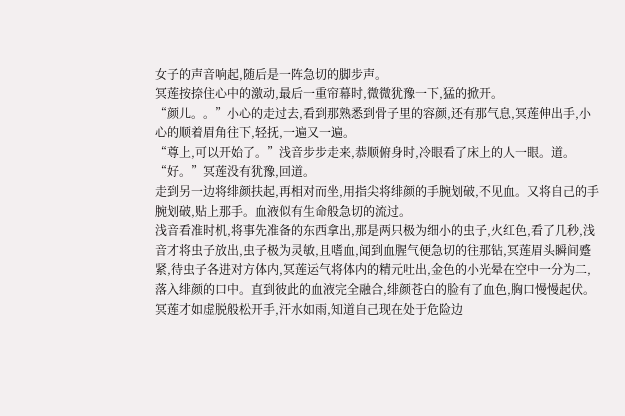女子的声音响起,随后是一阵急切的脚步声。
冥莲按捺住心中的激动,最后一重帘幕时,微微犹豫一下,猛的掀开。
“颜儿。。”小心的走过去,看到那熟悉到骨子里的容颜,还有那气息,冥莲伸出手,小心的顺着眉角往下,轻抚,一遍又一遍。
“尊上,可以开始了。”浅音步步走来,恭顺俯身时,冷眼看了床上的人一眼。道。
“好。”冥莲没有犹豫,回道。
走到另一边将绯颜扶起,再相对而坐,用指尖将绯颜的手腕划破,不见血。又将自己的手腕划破,贴上那手。血液似有生命般急切的流过。
浅音看准时机,将事先准备的东西拿出,那是两只极为细小的虫子,火红色,看了几秒,浅音才将虫子放出,虫子极为灵敏,且嗜血,闻到血腥气便急切的往那钻,冥莲眉头瞬间蹙紧,待虫子各进对方体内,冥莲运气将体内的精元吐出,金色的小光晕在空中一分为二,落入绯颜的口中。直到彼此的血液完全融合,绯颜苍白的脸有了血色,胸口慢慢起伏。
冥莲才如虚脱般松开手,汗水如雨,知道自己现在处于危险边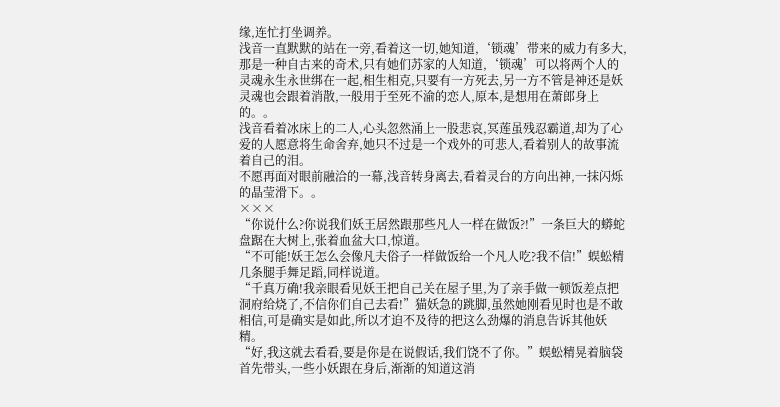缘,连忙打坐调养。
浅音一直默默的站在一旁,看着这一切,她知道,‘锁魂’带来的威力有多大,那是一种自古来的奇术,只有她们苏家的人知道,‘锁魂’可以将两个人的灵魂永生永世绑在一起,相生相克,只要有一方死去,另一方不管是神还是妖灵魂也会跟着消散,一般用于至死不渝的恋人,原本,是想用在萧郎身上的。。
浅音看着冰床上的二人,心头忽然涌上一股悲哀,冥莲虽残忍霸道,却为了心爱的人愿意将生命舍弃,她只不过是一个戏外的可悲人,看着别人的故事流着自己的泪。
不愿再面对眼前融洽的一幕,浅音转身离去,看着灵台的方向出神,一抹闪烁的晶莹滑下。。
×××
“你说什么?你说我们妖王居然跟那些凡人一样在做饭?!”一条巨大的蟒蛇盘踞在大树上,张着血盆大口,惊道。
“不可能!妖王怎么会像凡夫俗子一样做饭给一个凡人吃?我不信!”蜈蚣精几条腿手舞足蹈,同样说道。
“千真万确!我亲眼看见妖王把自己关在屋子里,为了亲手做一顿饭差点把洞府给烧了,不信你们自己去看!”猫妖急的跳脚,虽然她刚看见时也是不敢相信,可是确实是如此,所以才迫不及待的把这么劲爆的消息告诉其他妖精。
“好,我这就去看看,要是你是在说假话,我们饶不了你。”蜈蚣精晃着脑袋首先带头,一些小妖跟在身后,渐渐的知道这消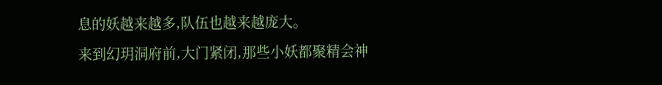息的妖越来越多,队伍也越来越庞大。
来到幻玥洞府前,大门紧闭,那些小妖都聚精会神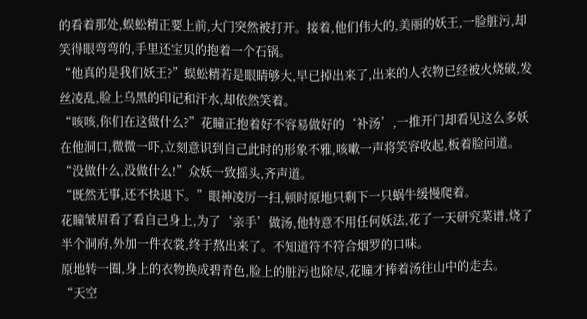的看着那处,蜈蚣精正要上前,大门突然被打开。接着,他们伟大的,美丽的妖王,一脸脏污,却笑得眼弯弯的,手里还宝贝的抱着一个石锅。
“他真的是我们妖王?”蜈蚣精若是眼睛够大,早已掉出来了,出来的人衣物已经被火烧破,发丝凌乱,脸上乌黑的印记和汗水,却依然笑着。
“咳咳,你们在这做什么?”花瞳正抱着好不容易做好的‘补汤’,一推开门却看见这么多妖在他洞口,微微一吓,立刻意识到自己此时的形象不雅,咳嗽一声将笑容收起,板着脸问道。
“没做什么,没做什么!”众妖一致摇头,齐声道。
“既然无事,还不快退下。”眼神凌厉一扫,顿时原地只剩下一只蜗牛缓慢爬着。
花瞳皱眉看了看自己身上,为了‘亲手’做汤,他特意不用任何妖法,花了一天研究菜谱,烧了半个洞府,外加一件衣裳,终于熬出来了。不知道符不符合烟罗的口味。
原地转一圈,身上的衣物换成碧青色,脸上的脏污也除尽,花瞳才捧着汤往山中的走去。
“天空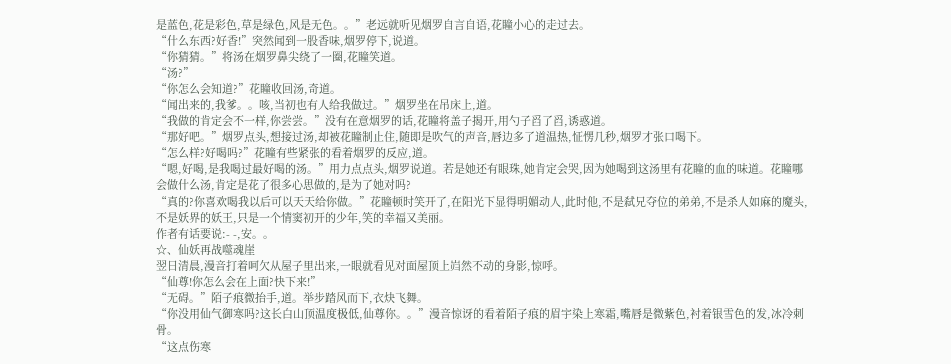是蓝色,花是彩色,草是绿色,风是无色。。”老远就听见烟罗自言自语,花瞳小心的走过去。
“什么东西?好香!”突然闻到一股香味,烟罗停下,说道。
“你猜猜。”将汤在烟罗鼻尖绕了一圈,花瞳笑道。
“汤?”
“你怎么会知道?”花瞳收回汤,奇道。
“闻出来的,我爹。。咳,当初也有人给我做过。”烟罗坐在吊床上,道。
“我做的肯定会不一样,你尝尝。”没有在意烟罗的话,花瞳将盖子揭开,用勺子舀了舀,诱惑道。
“那好吧。”烟罗点头,想接过汤,却被花瞳制止住,随即是吹气的声音,唇边多了道温热,怔愣几秒,烟罗才张口喝下。
“怎么样?好喝吗?”花瞳有些紧张的看着烟罗的反应,道。
“嗯,好喝,是我喝过最好喝的汤。”用力点点头,烟罗说道。若是她还有眼珠,她肯定会哭,因为她喝到这汤里有花瞳的血的味道。花瞳哪会做什么汤,肯定是花了很多心思做的,是为了她对吗?
“真的?你喜欢喝我以后可以天天给你做。”花瞳顿时笑开了,在阳光下显得明媚动人,此时他,不是弑兄夺位的弟弟,不是杀人如麻的魔头,不是妖界的妖王,只是一个情窦初开的少年,笑的幸福又美丽。
作者有话要说:- -,安。。
☆、仙妖再战噬魂崖
翌日清晨,漫音打着呵欠从屋子里出来,一眼就看见对面屋顶上岿然不动的身影,惊呼。
“仙尊!你怎么会在上面?快下来!”
“无碍。”陌子痕微抬手,道。举步踏风而下,衣炔飞舞。
“你没用仙气御寒吗?这长白山顶温度极低,仙尊你。。”漫音惊讶的看着陌子痕的眉宇染上寒霜,嘴唇是微紫色,衬着银雪色的发,冰冷刺骨。
“这点伤寒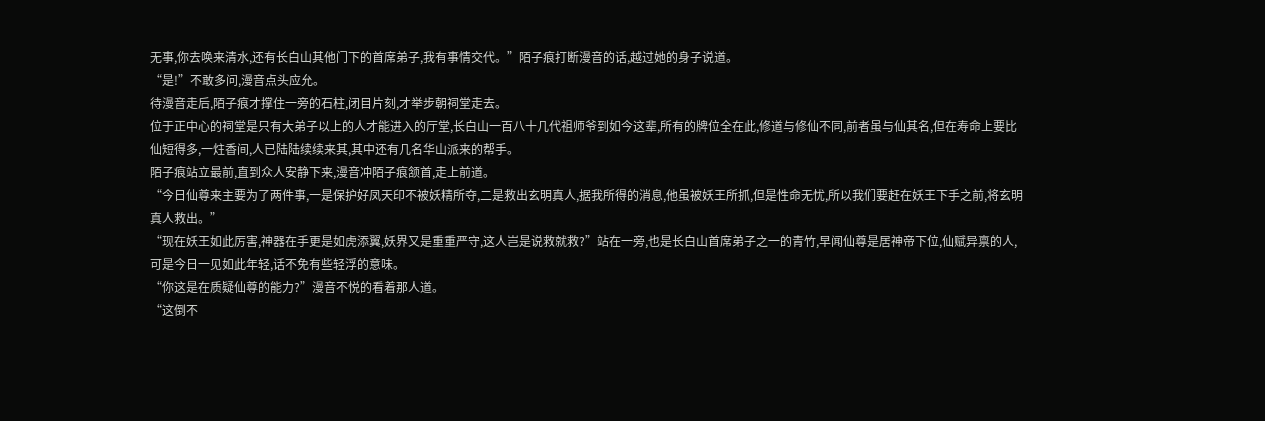无事,你去唤来清水,还有长白山其他门下的首席弟子,我有事情交代。”陌子痕打断漫音的话,越过她的身子说道。
“是!”不敢多问,漫音点头应允。
待漫音走后,陌子痕才撑住一旁的石柱,闭目片刻,才举步朝祠堂走去。
位于正中心的祠堂是只有大弟子以上的人才能进入的厅堂,长白山一百八十几代祖师爷到如今这辈,所有的牌位全在此,修道与修仙不同,前者虽与仙其名,但在寿命上要比仙短得多,一炷香间,人已陆陆续续来其,其中还有几名华山派来的帮手。
陌子痕站立最前,直到众人安静下来,漫音冲陌子痕颔首,走上前道。
“今日仙尊来主要为了两件事,一是保护好凤天印不被妖精所夺,二是救出玄明真人,据我所得的消息,他虽被妖王所抓,但是性命无忧,所以我们要赶在妖王下手之前,将玄明真人救出。”
“现在妖王如此厉害,神器在手更是如虎添翼,妖界又是重重严守,这人岂是说救就救?”站在一旁,也是长白山首席弟子之一的青竹,早闻仙尊是居神帝下位,仙赋异禀的人,可是今日一见如此年轻,话不免有些轻浮的意味。
“你这是在质疑仙尊的能力?”漫音不悦的看着那人道。
“这倒不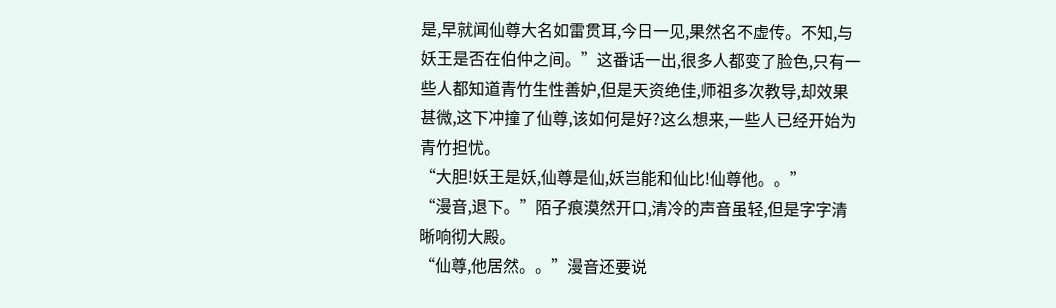是,早就闻仙尊大名如雷贯耳,今日一见,果然名不虚传。不知,与妖王是否在伯仲之间。”这番话一出,很多人都变了脸色,只有一些人都知道青竹生性善妒,但是天资绝佳,师祖多次教导,却效果甚微,这下冲撞了仙尊,该如何是好?这么想来,一些人已经开始为青竹担忧。
“大胆!妖王是妖,仙尊是仙,妖岂能和仙比!仙尊他。。”
“漫音,退下。”陌子痕漠然开口,清冷的声音虽轻,但是字字清晰响彻大殿。
“仙尊,他居然。。”漫音还要说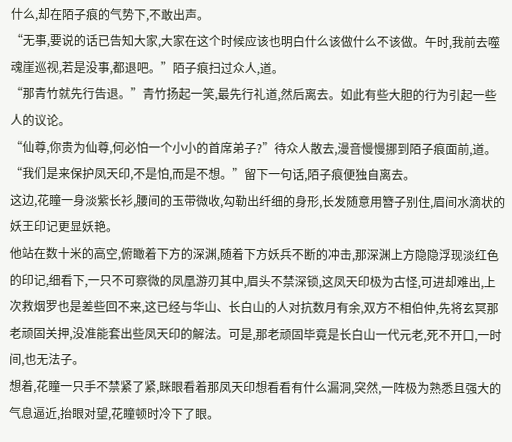什么,却在陌子痕的气势下,不敢出声。
“无事,要说的话已告知大家,大家在这个时候应该也明白什么该做什么不该做。午时,我前去噬魂崖巡视,若是没事,都退吧。”陌子痕扫过众人,道。
“那青竹就先行告退。”青竹扬起一笑,最先行礼道,然后离去。如此有些大胆的行为引起一些人的议论。
“仙尊,你贵为仙尊,何必怕一个小小的首席弟子?”待众人散去,漫音慢慢挪到陌子痕面前,道。
“我们是来保护凤天印,不是怕,而是不想。”留下一句话,陌子痕便独自离去。
这边,花瞳一身淡紫长衫,腰间的玉带微收,勾勒出纤细的身形,长发随意用簪子别住,眉间水滴状的妖王印记更显妖艳。
他站在数十米的高空,俯瞰着下方的深渊,随着下方妖兵不断的冲击,那深渊上方隐隐浮现淡红色的印记,细看下,一只不可察微的凤凰游刃其中,眉头不禁深锁,这凤天印极为古怪,可进却难出,上次救烟罗也是差些回不来,这已经与华山、长白山的人对抗数月有余,双方不相伯仲,先将玄冥那老顽固关押,没准能套出些凤天印的解法。可是,那老顽固毕竟是长白山一代元老,死不开口,一时间,也无法子。
想着,花瞳一只手不禁紧了紧,眯眼看着那凤天印想看看有什么漏洞,突然,一阵极为熟悉且强大的气息逼近,抬眼对望,花瞳顿时冷下了眼。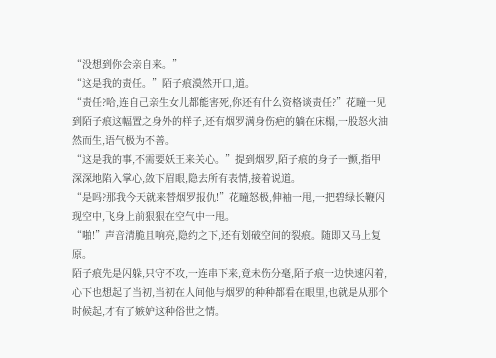“没想到你会亲自来。”
“这是我的责任。”陌子痕漠然开口,道。
“责任?哈,连自己亲生女儿都能害死,你还有什么资格谈责任?”花瞳一见到陌子痕这幅置之身外的样子,还有烟罗满身伤疤的躺在床榻,一股怒火油然而生,语气极为不善。
“这是我的事,不需要妖王来关心。”提到烟罗,陌子痕的身子一颤,指甲深深地陷入掌心,敛下眉眼,隐去所有表情,接着说道。
“是吗?那我今天就来替烟罗报仇!”花瞳怒极,伸袖一甩,一把碧绿长鞭闪现空中,飞身上前狠狠在空气中一甩。
“啪!”声音清脆且响亮,隐约之下,还有划破空间的裂痕。随即又马上复原。
陌子痕先是闪躲,只守不攻,一连串下来,竟未伤分毫,陌子痕一边快速闪着,心下也想起了当初,当初在人间他与烟罗的种种都看在眼里,也就是从那个时候起,才有了嫉妒这种俗世之情。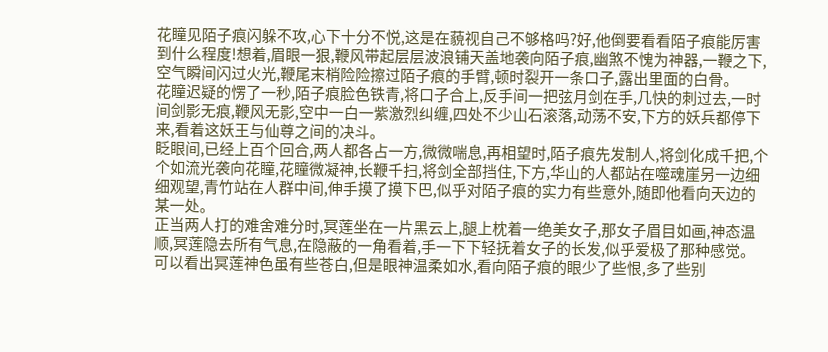花瞳见陌子痕闪躲不攻,心下十分不悦,这是在藐视自己不够格吗?好,他倒要看看陌子痕能厉害到什么程度!想着,眉眼一狠,鞭风带起层层波浪铺天盖地袭向陌子痕,幽煞不愧为神器,一鞭之下,空气瞬间闪过火光,鞭尾末梢险险擦过陌子痕的手臂,顿时裂开一条口子,露出里面的白骨。
花瞳迟疑的愣了一秒,陌子痕脸色铁青,将口子合上,反手间一把弦月剑在手,几快的刺过去,一时间剑影无痕,鞭风无影,空中一白一紫激烈纠缠,四处不少山石滚落,动荡不安,下方的妖兵都停下来,看着这妖王与仙尊之间的决斗。
眨眼间,已经上百个回合,两人都各占一方,微微喘息,再相望时,陌子痕先发制人,将剑化成千把,个个如流光袭向花瞳,花瞳微凝神,长鞭千扫,将剑全部挡住,下方,华山的人都站在噬魂崖另一边细细观望,青竹站在人群中间,伸手摸了摸下巴,似乎对陌子痕的实力有些意外,随即他看向天边的某一处。
正当两人打的难舍难分时,冥莲坐在一片黑云上,腿上枕着一绝美女子,那女子眉目如画,神态温顺,冥莲隐去所有气息,在隐蔽的一角看着,手一下下轻抚着女子的长发,似乎爱极了那种感觉。可以看出冥莲神色虽有些苍白,但是眼神温柔如水,看向陌子痕的眼少了些恨,多了些别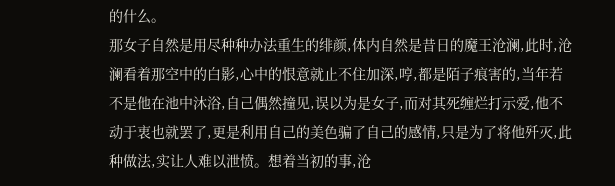的什么。
那女子自然是用尽种种办法重生的绯颜,体内自然是昔日的魔王沧澜,此时,沧澜看着那空中的白影,心中的恨意就止不住加深,哼,都是陌子痕害的,当年若不是他在池中沐浴,自己偶然撞见,误以为是女子,而对其死缠烂打示爱,他不动于衷也就罢了,更是利用自己的美色骗了自己的感情,只是为了将他歼灭,此种做法,实让人难以泄愤。想着当初的事,沧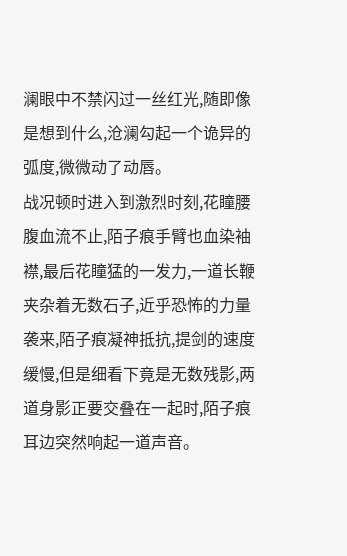澜眼中不禁闪过一丝红光,随即像是想到什么,沧澜勾起一个诡异的弧度,微微动了动唇。
战况顿时进入到激烈时刻,花瞳腰腹血流不止,陌子痕手臂也血染袖襟,最后花瞳猛的一发力,一道长鞭夹杂着无数石子,近乎恐怖的力量袭来,陌子痕凝神抵抗,提剑的速度缓慢,但是细看下竟是无数残影,两道身影正要交叠在一起时,陌子痕耳边突然响起一道声音。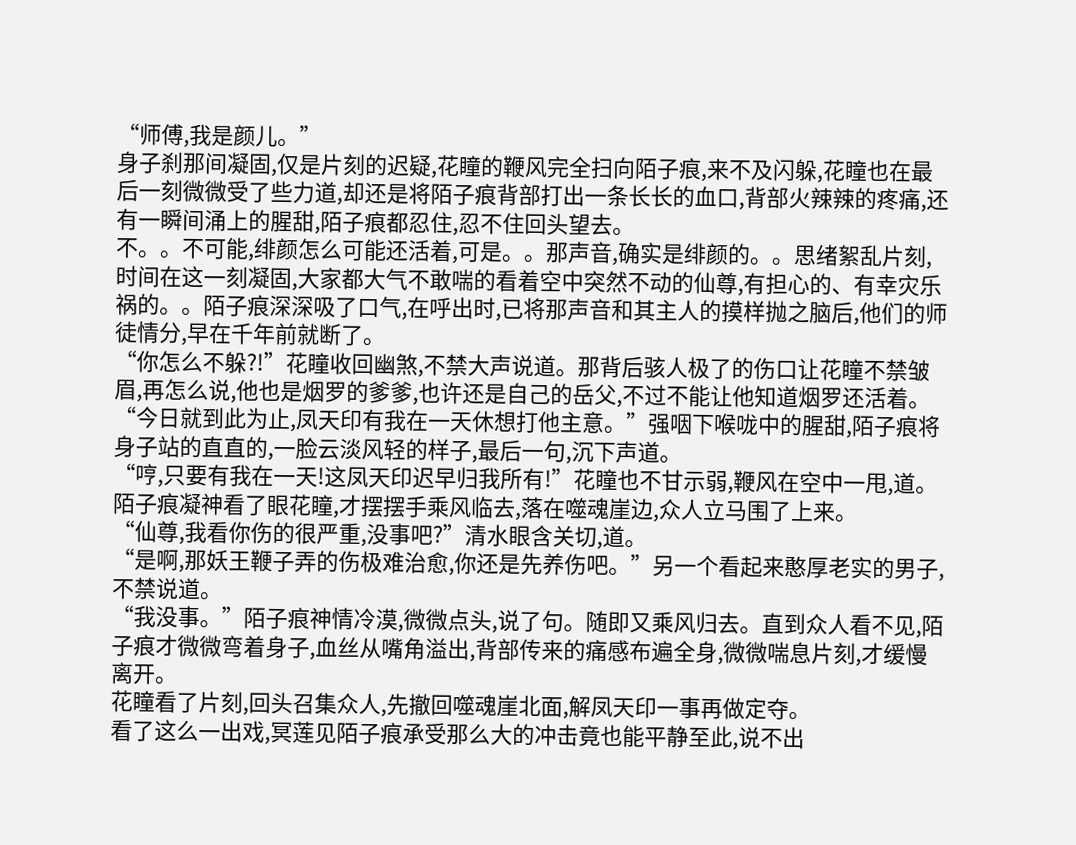“师傅,我是颜儿。”
身子刹那间凝固,仅是片刻的迟疑,花瞳的鞭风完全扫向陌子痕,来不及闪躲,花瞳也在最后一刻微微受了些力道,却还是将陌子痕背部打出一条长长的血口,背部火辣辣的疼痛,还有一瞬间涌上的腥甜,陌子痕都忍住,忍不住回头望去。
不。。不可能,绯颜怎么可能还活着,可是。。那声音,确实是绯颜的。。思绪絮乱片刻,时间在这一刻凝固,大家都大气不敢喘的看着空中突然不动的仙尊,有担心的、有幸灾乐祸的。。陌子痕深深吸了口气,在呼出时,已将那声音和其主人的摸样抛之脑后,他们的师徒情分,早在千年前就断了。
“你怎么不躲?!”花瞳收回幽煞,不禁大声说道。那背后骇人极了的伤口让花瞳不禁皱眉,再怎么说,他也是烟罗的爹爹,也许还是自己的岳父,不过不能让他知道烟罗还活着。
“今日就到此为止,凤天印有我在一天休想打他主意。”强咽下喉咙中的腥甜,陌子痕将身子站的直直的,一脸云淡风轻的样子,最后一句,沉下声道。
“哼,只要有我在一天!这凤天印迟早归我所有!”花瞳也不甘示弱,鞭风在空中一甩,道。
陌子痕凝神看了眼花瞳,才摆摆手乘风临去,落在噬魂崖边,众人立马围了上来。
“仙尊,我看你伤的很严重,没事吧?”清水眼含关切,道。
“是啊,那妖王鞭子弄的伤极难治愈,你还是先养伤吧。”另一个看起来憨厚老实的男子,不禁说道。
“我没事。”陌子痕神情冷漠,微微点头,说了句。随即又乘风归去。直到众人看不见,陌子痕才微微弯着身子,血丝从嘴角溢出,背部传来的痛感布遍全身,微微喘息片刻,才缓慢离开。
花瞳看了片刻,回头召集众人,先撤回噬魂崖北面,解凤天印一事再做定夺。
看了这么一出戏,冥莲见陌子痕承受那么大的冲击竟也能平静至此,说不出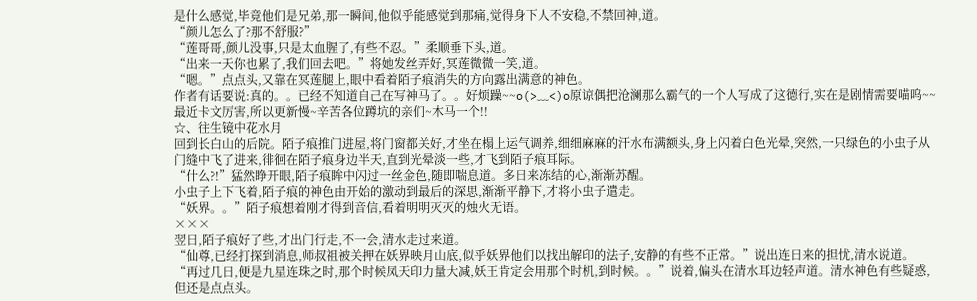是什么感觉,毕竟他们是兄弟,那一瞬间,他似乎能感觉到那痛,觉得身下人不安稳,不禁回神,道。
“颜儿怎么了?那不舒服?”
“莲哥哥,颜儿没事,只是太血腥了,有些不忍。”柔顺垂下头,道。
“出来一天你也累了,我们回去吧。”将她发丝弄好,冥莲微微一笑,道。
“嗯。”点点头,又靠在冥莲腿上,眼中看着陌子痕消失的方向露出满意的神色。
作者有话要说:真的。。已经不知道自己在写神马了。。好烦躁~~o(>﹏<)o原谅偶把沧澜那么霸气的一个人写成了这德行,实在是剧情需要喵呜~~最近卡文厉害,所以更新慢~辛苦各位蹲坑的亲们~木马一个!!
☆、往生镜中花水月
回到长白山的后院。陌子痕推门进屋,将门窗都关好,才坐在榻上运气调养,细细麻麻的汗水布满额头,身上闪着白色光晕,突然,一只绿色的小虫子从门缝中飞了进来,徘徊在陌子痕身边半天,直到光晕淡一些,才飞到陌子痕耳际。
“什么?!”猛然睁开眼,陌子痕眸中闪过一丝金色,随即喘息道。多日来冻结的心,渐渐苏醒。
小虫子上下飞着,陌子痕的神色由开始的激动到最后的深思,渐渐平静下,才将小虫子遣走。
“妖界。。”陌子痕想着刚才得到音信,看着明明灭灭的烛火无语。
×××
翌日,陌子痕好了些,才出门行走,不一会,清水走过来道。
“仙尊,已经打探到消息,师叔祖被关押在妖界映月山底,似乎妖界他们以找出解印的法子,安静的有些不正常。”说出连日来的担忧,清水说道。
“再过几日,便是九星连珠之时,那个时候凤天印力量大减,妖王肯定会用那个时机,到时候。。”说着,偏头在清水耳边轻声道。清水神色有些疑惑,但还是点点头。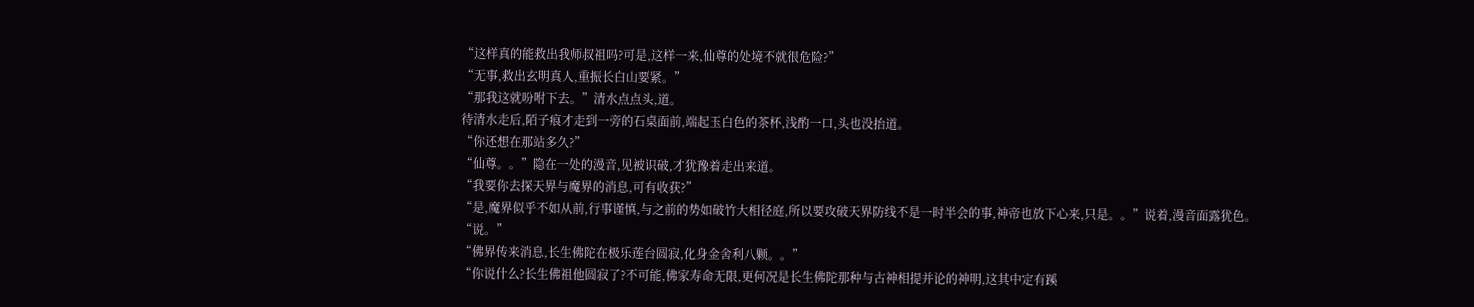“这样真的能救出我师叔祖吗?可是,这样一来,仙尊的处境不就很危险?”
“无事,救出玄明真人,重振长白山要紧。”
“那我这就吩咐下去。”清水点点头,道。
待清水走后,陌子痕才走到一旁的石桌面前,端起玉白色的茶杯,浅酌一口,头也没抬道。
“你还想在那站多久?”
“仙尊。。”隐在一处的漫音,见被识破,才犹豫着走出来道。
“我要你去探天界与魔界的消息,可有收获?”
“是,魔界似乎不如从前,行事谨慎,与之前的势如破竹大相径庭,所以要攻破天界防线不是一时半会的事,神帝也放下心来,只是。。”说着,漫音面露犹色。
“说。”
“佛界传来消息,长生佛陀在极乐莲台圆寂,化身金舍利八颗。。”
“你说什么?长生佛祖他圆寂了?不可能,佛家寿命无限,更何况是长生佛陀那种与古神相提并论的神明,这其中定有蹊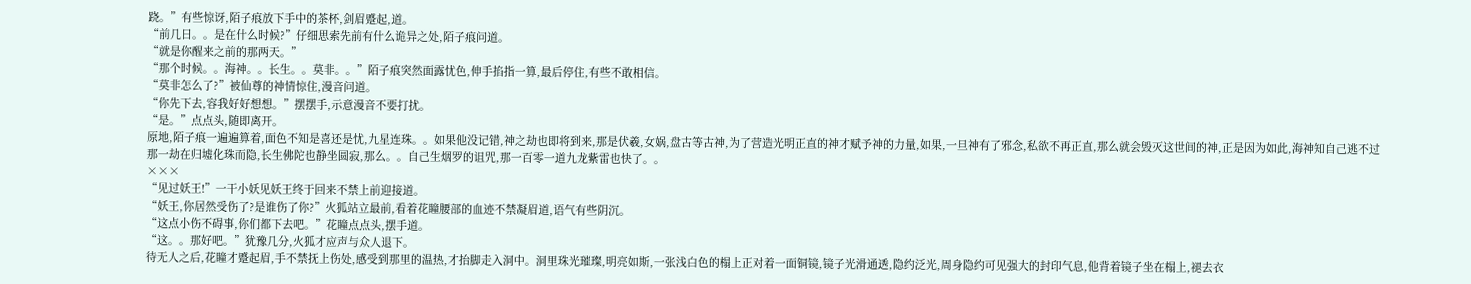跷。”有些惊讶,陌子痕放下手中的茶杯,剑眉蹙起,道。
“前几日。。是在什么时候?”仔细思索先前有什么诡异之处,陌子痕问道。
“就是你醒来之前的那两天。”
“那个时候。。海神。。长生。。莫非。。”陌子痕突然面露忧色,伸手掐指一算,最后停住,有些不敢相信。
“莫非怎么了?”被仙尊的神情惊住,漫音问道。
“你先下去,容我好好想想。”摆摆手,示意漫音不要打扰。
“是。”点点头,随即离开。
原地,陌子痕一遍遍算着,面色不知是喜还是忧,九星连珠。。如果他没记错,神之劫也即将到来,那是伏羲,女娲,盘古等古神,为了营造光明正直的神才赋予神的力量,如果,一旦神有了邪念,私欲不再正直,那么就会毁灭这世间的神,正是因为如此,海神知自己逃不过那一劫在归墟化珠而隐,长生佛陀也静坐圆寂,那么。。自己生烟罗的诅咒,那一百零一道九龙紫雷也快了。。
×××
“见过妖王!”一干小妖见妖王终于回来不禁上前迎接道。
“妖王,你居然受伤了?是谁伤了你?”火狐站立最前,看着花瞳腰部的血迹不禁凝眉道,语气有些阴沉。
“这点小伤不碍事,你们都下去吧。”花瞳点点头,摆手道。
“这。。那好吧。”犹豫几分,火狐才应声与众人退下。
待无人之后,花瞳才蹙起眉,手不禁抚上伤处,感受到那里的温热,才抬脚走入洞中。洞里珠光璀璨,明亮如斯,一张浅白色的榻上正对着一面铜镜,镜子光滑通透,隐约泛光,周身隐约可见强大的封印气息,他背着镜子坐在榻上,褪去衣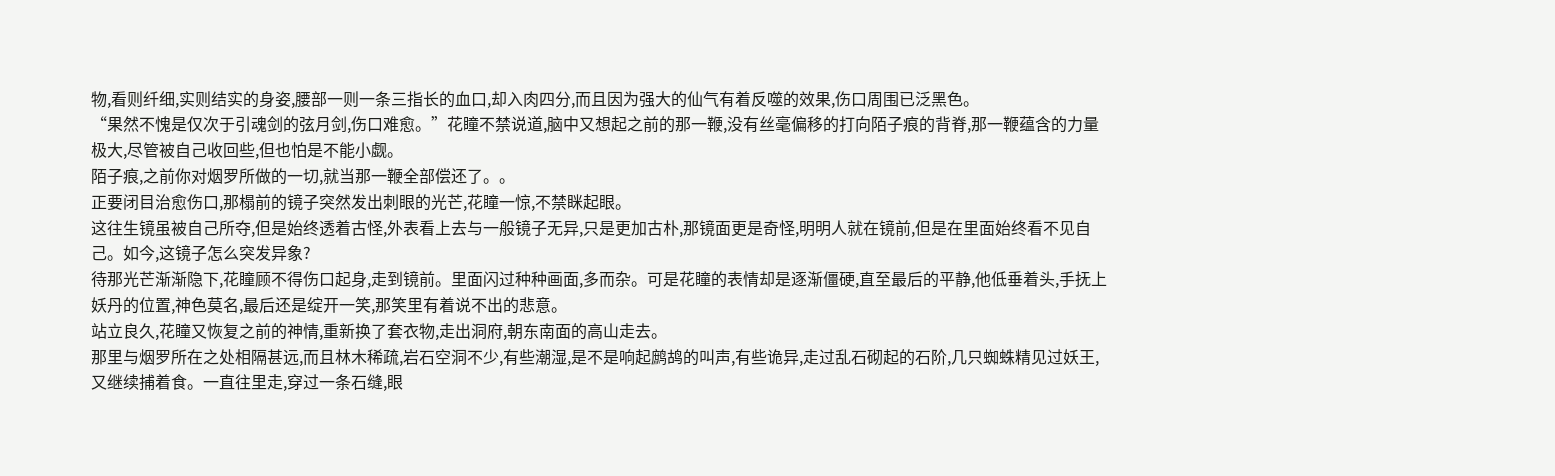物,看则纤细,实则结实的身姿,腰部一则一条三指长的血口,却入肉四分,而且因为强大的仙气有着反噬的效果,伤口周围已泛黑色。
“果然不愧是仅次于引魂剑的弦月剑,伤口难愈。”花瞳不禁说道,脑中又想起之前的那一鞭,没有丝毫偏移的打向陌子痕的背脊,那一鞭蕴含的力量极大,尽管被自己收回些,但也怕是不能小觑。
陌子痕,之前你对烟罗所做的一切,就当那一鞭全部偿还了。。
正要闭目治愈伤口,那榻前的镜子突然发出刺眼的光芒,花瞳一惊,不禁眯起眼。
这往生镜虽被自己所夺,但是始终透着古怪,外表看上去与一般镜子无异,只是更加古朴,那镜面更是奇怪,明明人就在镜前,但是在里面始终看不见自己。如今,这镜子怎么突发异象?
待那光芒渐渐隐下,花瞳顾不得伤口起身,走到镜前。里面闪过种种画面,多而杂。可是花瞳的表情却是逐渐僵硬,直至最后的平静,他低垂着头,手抚上妖丹的位置,神色莫名,最后还是绽开一笑,那笑里有着说不出的悲意。
站立良久,花瞳又恢复之前的神情,重新换了套衣物,走出洞府,朝东南面的高山走去。
那里与烟罗所在之处相隔甚远,而且林木稀疏,岩石空洞不少,有些潮湿,是不是响起鹧鸪的叫声,有些诡异,走过乱石砌起的石阶,几只蜘蛛精见过妖王,又继续捕着食。一直往里走,穿过一条石缝,眼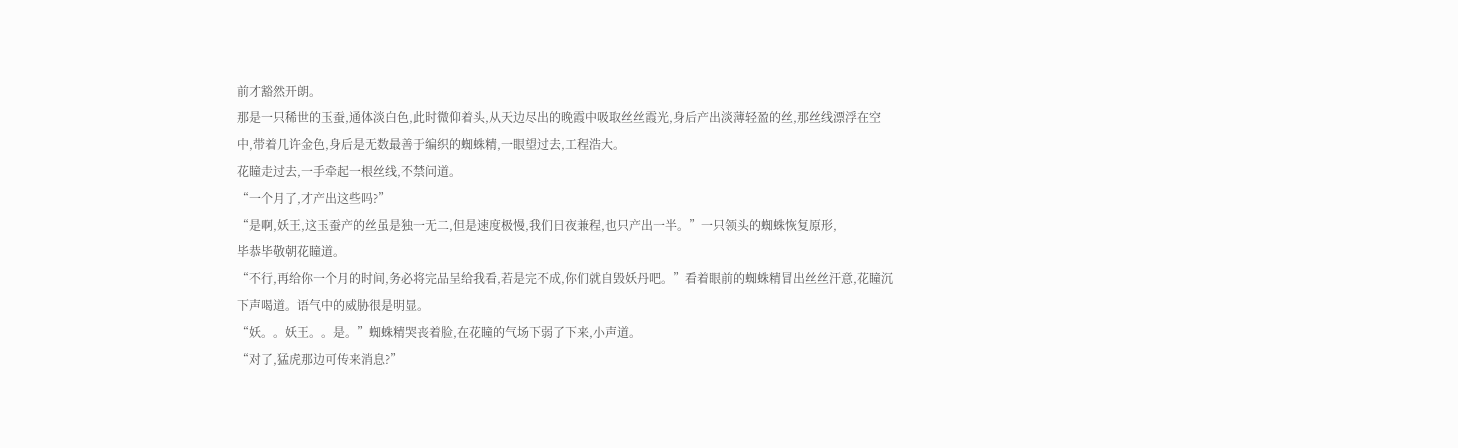前才豁然开朗。
那是一只稀世的玉蚕,通体淡白色,此时微仰着头,从天边尽出的晚霞中吸取丝丝霞光,身后产出淡薄轻盈的丝,那丝线漂浮在空中,带着几许金色,身后是无数最善于编织的蜘蛛精,一眼望过去,工程浩大。
花瞳走过去,一手牵起一根丝线,不禁问道。
“一个月了,才产出这些吗?”
“是啊,妖王,这玉蚕产的丝虽是独一无二,但是速度极慢,我们日夜兼程,也只产出一半。”一只领头的蜘蛛恢复原形,
毕恭毕敬朝花瞳道。
“不行,再给你一个月的时间,务必将完品呈给我看,若是完不成,你们就自毁妖丹吧。”看着眼前的蜘蛛精冒出丝丝汗意,花瞳沉下声喝道。语气中的威胁很是明显。
“妖。。妖王。。是。”蜘蛛精哭丧着脸,在花瞳的气场下弱了下来,小声道。
“对了,猛虎那边可传来消息?”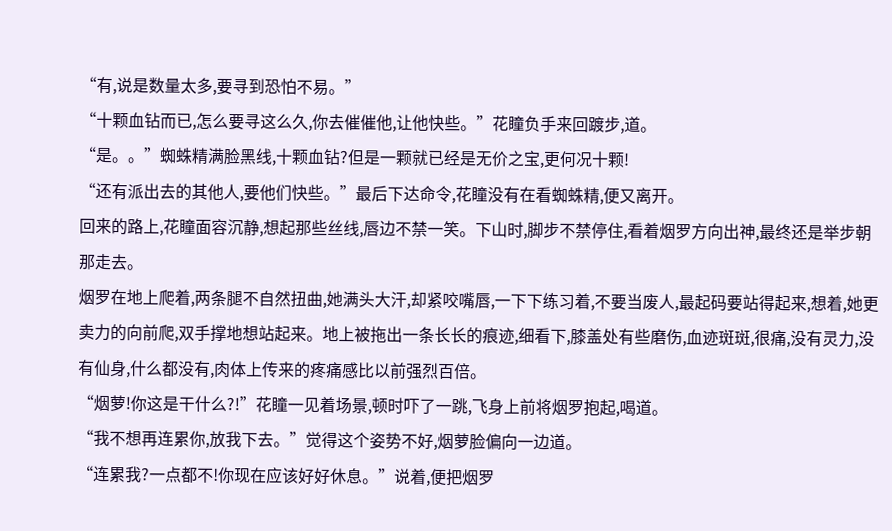“有,说是数量太多,要寻到恐怕不易。”
“十颗血钻而已,怎么要寻这么久,你去催催他,让他快些。”花瞳负手来回踱步,道。
“是。。”蜘蛛精满脸黑线,十颗血钻?但是一颗就已经是无价之宝,更何况十颗!
“还有派出去的其他人,要他们快些。”最后下达命令,花瞳没有在看蜘蛛精,便又离开。
回来的路上,花瞳面容沉静,想起那些丝线,唇边不禁一笑。下山时,脚步不禁停住,看着烟罗方向出神,最终还是举步朝那走去。
烟罗在地上爬着,两条腿不自然扭曲,她满头大汗,却紧咬嘴唇,一下下练习着,不要当废人,最起码要站得起来,想着,她更卖力的向前爬,双手撑地想站起来。地上被拖出一条长长的痕迹,细看下,膝盖处有些磨伤,血迹斑斑,很痛,没有灵力,没有仙身,什么都没有,肉体上传来的疼痛感比以前强烈百倍。
“烟萝!你这是干什么?!”花瞳一见着场景,顿时吓了一跳,飞身上前将烟罗抱起,喝道。
“我不想再连累你,放我下去。”觉得这个姿势不好,烟萝脸偏向一边道。
“连累我?一点都不!你现在应该好好休息。”说着,便把烟罗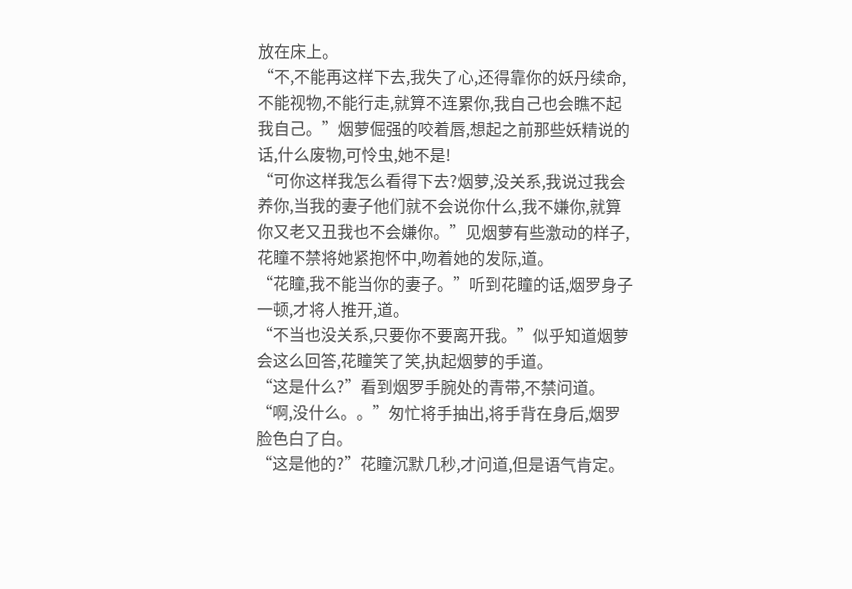放在床上。
“不,不能再这样下去,我失了心,还得靠你的妖丹续命,不能视物,不能行走,就算不连累你,我自己也会瞧不起我自己。”烟萝倔强的咬着唇,想起之前那些妖精说的话,什么废物,可怜虫,她不是!
“可你这样我怎么看得下去?烟萝,没关系,我说过我会养你,当我的妻子他们就不会说你什么,我不嫌你,就算你又老又丑我也不会嫌你。”见烟萝有些激动的样子,花瞳不禁将她紧抱怀中,吻着她的发际,道。
“花瞳,我不能当你的妻子。”听到花瞳的话,烟罗身子一顿,才将人推开,道。
“不当也没关系,只要你不要离开我。”似乎知道烟萝会这么回答,花瞳笑了笑,执起烟萝的手道。
“这是什么?”看到烟罗手腕处的青带,不禁问道。
“啊,没什么。。”匆忙将手抽出,将手背在身后,烟罗脸色白了白。
“这是他的?”花瞳沉默几秒,才问道,但是语气肯定。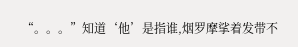“。。。”知道‘他’是指谁,烟罗摩挲着发带不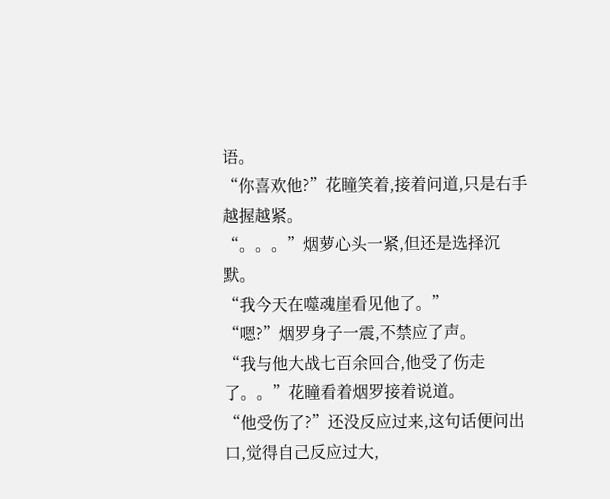语。
“你喜欢他?”花瞳笑着,接着问道,只是右手越握越紧。
“。。。”烟萝心头一紧,但还是选择沉默。
“我今天在噬魂崖看见他了。”
“嗯?”烟罗身子一震,不禁应了声。
“我与他大战七百余回合,他受了伤走了。。”花瞳看着烟罗接着说道。
“他受伤了?”还没反应过来,这句话便问出口,觉得自己反应过大,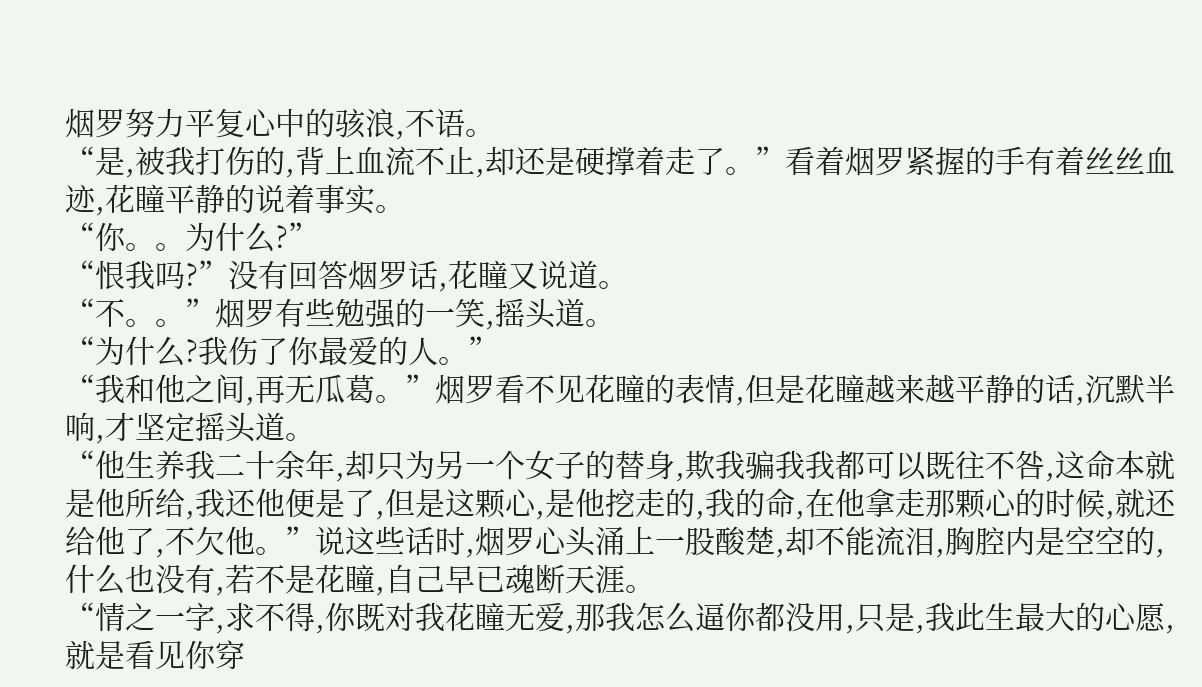烟罗努力平复心中的骇浪,不语。
“是,被我打伤的,背上血流不止,却还是硬撑着走了。”看着烟罗紧握的手有着丝丝血迹,花瞳平静的说着事实。
“你。。为什么?”
“恨我吗?”没有回答烟罗话,花瞳又说道。
“不。。”烟罗有些勉强的一笑,摇头道。
“为什么?我伤了你最爱的人。”
“我和他之间,再无瓜葛。”烟罗看不见花瞳的表情,但是花瞳越来越平静的话,沉默半响,才坚定摇头道。
“他生养我二十余年,却只为另一个女子的替身,欺我骗我我都可以既往不咎,这命本就是他所给,我还他便是了,但是这颗心,是他挖走的,我的命,在他拿走那颗心的时候,就还给他了,不欠他。”说这些话时,烟罗心头涌上一股酸楚,却不能流泪,胸腔内是空空的,什么也没有,若不是花瞳,自己早已魂断天涯。
“情之一字,求不得,你既对我花瞳无爱,那我怎么逼你都没用,只是,我此生最大的心愿,就是看见你穿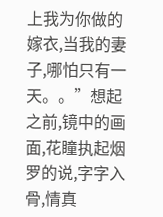上我为你做的嫁衣,当我的妻子,哪怕只有一天。。”想起之前,镜中的画面,花瞳执起烟罗的说,字字入骨,情真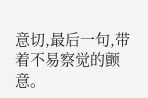意切,最后一句,带着不易察觉的颤意。